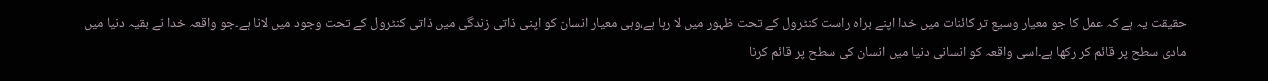حقیقت یہ ہے کہ عمل کا جو معیار وسیع تر کائنات میں خدا اپنے براہ راست کنٹرول کے تحت ظہور میں لا رہا ہے،وہی معیار انسان کو اپنی ذاتی زندگی میں ذاتی کنٹرول کے تحت وجود میں لانا ہے۔جو واقعہ خدا نے بقیہ دنیا میں مادی سطح پر قائم کر رکھا ہے۔اسی واقعہ کو انسانی دنیا میں انسان کی سطح پر قائم کرنا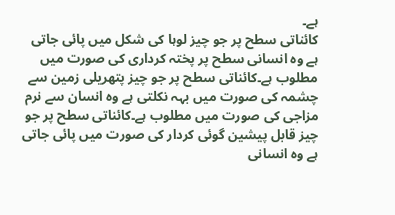ہے۔
کائناتی سطح پر جو چیز لوہا کی شکل میں پائی جاتی ہے وہ انسانی سطح پر پختہ کرداری کی صورت میں مطلوب ہے۔کائناتی سطح پر جو چیز پتھریلی زمین سے چشمہ کی صورت میں بہہ نکلتی ہے وہ انسان سے نرم مزاجی کی صورت میں مطلوب ہے۔کائناتی سطح پر جو چیز قابل پیشین گوئی کردار کی صورت میں پائی جاتی ہے وہ انسانی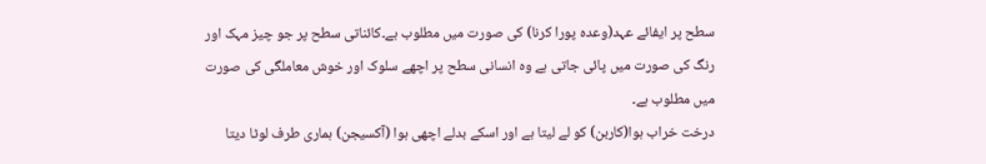سطح پر ایفائے عہد(وعدہ پورا کرنا) کی صورت میں مطلوب ہے۔کائناتی سطح پر جو چیز مہک اور رنگ کی صورت میں پائی جاتی ہے وہ انسانی سطح پر اچھے سلوک اور خوش معاملگی کی صورت میں مطلوب ہے۔
درخت خراب ہوا(کاربن) کو لے لیتا ہے اور اسکے بدلے اچھی ہوا (آکسیجن) ہماری طرف لوٹا دیتا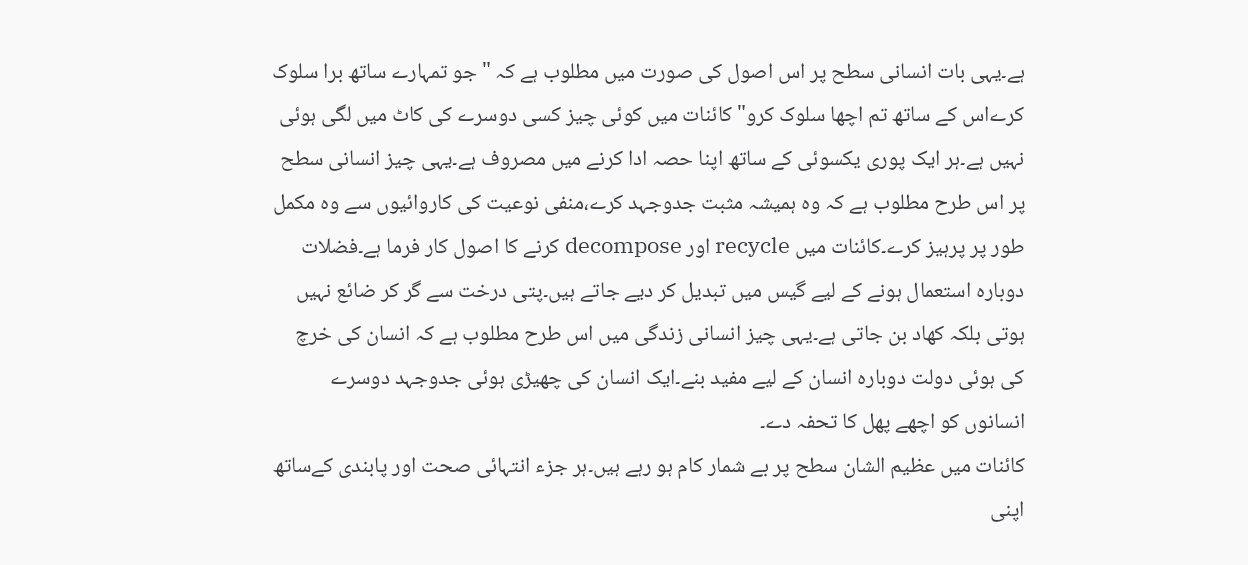ہے۔یہی بات انسانی سطح پر اس اصول کی صورت میں مطلوب ہے کہ " جو تمہارے ساتھ برا سلوک کرےاس کے ساتھ تم اچھا سلوک کرو" کائنات میں کوئی چیز کسی دوسرے کی کاٹ میں لگی ہوئی نہیں ہے۔ہر ایک پوری یکسوئی کے ساتھ اپنا حصہ ادا کرنے میں مصروف ہے۔یہی چیز انسانی سطح پر اس طرح مطلوب ہے کہ وہ ہمیشہ مثبت جدوجہد کرے،منفی نوعیت کی کاروائیوں سے وہ مکمل طور پر پرہیز کرے۔کائنات میں recycle اور decompose کرنے کا اصول کار فرما ہے۔فضلات دوبارہ استعمال ہونے کے لیے گیس میں تبدیل کر دیے جاتے ہیں۔پتی درخت سے گر کر ضائع نہیں ہوتی بلکہ کھاد بن جاتی ہے۔یہی چیز انسانی زندگی میں اس طرح مطلوب ہے کہ انسان کی خرچ کی ہوئی دولت دوبارہ انسان کے لیے مفید بنے۔ایک انسان کی چھیڑی ہوئی جدوجہد دوسرے انسانوں کو اچھے پھل کا تحفہ دے۔
کائنات میں عظیم الشان سطح پر بے شمار کام ہو رہے ہیں۔ہر جزء انتہائی صحت اور پابندی کےساتھ اپنی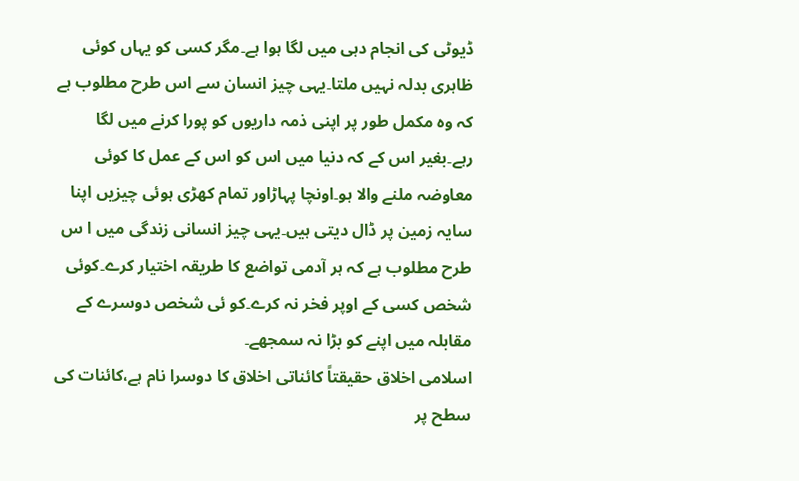ڈیوٹی کی انجام دہی میں لگا ہوا ہے۔مگر کسی کو یہاں کوئی ظاہری بدلہ نہیں ملتا۔یہی چیز انسان سے اس طرح مطلوب ہے کہ وہ مکمل طور پر اپنی ذمہ داریوں کو پورا کرنے میں لگا رہے۔بغیر اس کے کہ دنیا میں اس کو اس کے عمل کا کوئی معاوضہ ملنے والا ہو۔اونچا پہاڑاور تمام کھڑی ہوئی چیزیں اپنا سایہ زمین پر ڈال دیتی ہیں۔یہی چیز انسانی زندگی میں ا س طرح مطلوب ہے کہ ہر آدمی تواضع کا طریقہ اختیار کرے۔کوئی شخص کسی کے اوپر فخر نہ کرے۔کو ئی شخص دوسرے کے مقابلہ میں اپنے کو بڑا نہ سمجھے۔
اسلامی اخلاق حقیقتاً کائناتی اخلاق کا دوسرا نام ہے،کائنات کی سطح پر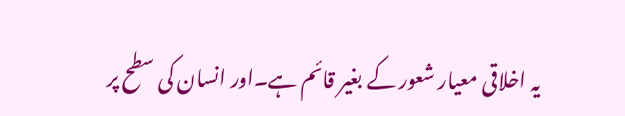یہ اخلاقی معیار شعور کے بغیر قائم ہے۔اور انسان کی سطح پر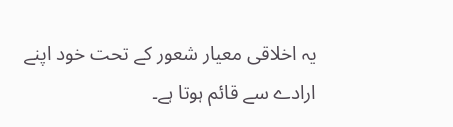یہ اخلاقی معیار شعور کے تحت خود اپنے ارادے سے قائم ہوتا ہے۔